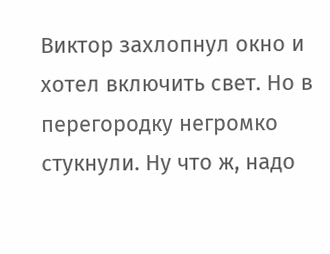Виктор захлопнул окно и хотел включить свет. Но в перегородку негромко стукнули. Ну что ж, надо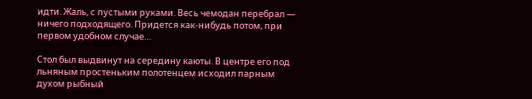идти. Жаль, с пустыми руками. Весь чемодан перебрал — ничего подходящего. Придется как-нибудь потом, при первом удобном случае…

Стол был выдвинут на середину каюты. В центре его под льняным простеньким полотенцем исходил парным духом рыбный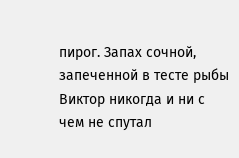пирог. Запах сочной, запеченной в тесте рыбы Виктор никогда и ни с чем не спутал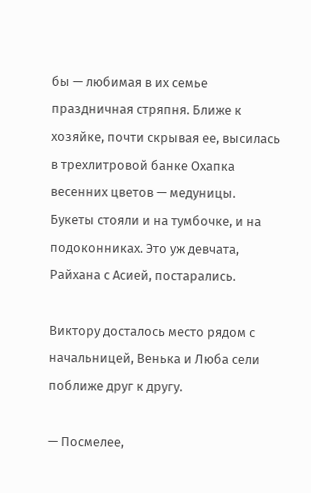бы — любимая в их семье праздничная стряпня. Ближе к хозяйке, почти скрывая ее, высилась в трехлитровой банке Охапка весенних цветов — медуницы. Букеты стояли и на тумбочке, и на подоконниках. Это уж девчата, Райхана с Асией, постарались.

Виктору досталось место рядом с начальницей, Венька и Люба сели поближе друг к другу.

— Посмелее,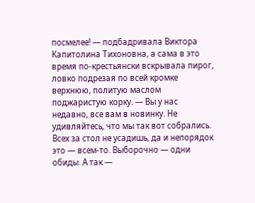посмелее! — подбадривала Виктора Капитолина Тихоновна, а сама в это время по-крестьянски вскрывала пирог, ловко подрезая по всей кромке верхнюю, политую маслом поджаристую корку. — Вы у нас недавно, все вам в новинку. Не удивляйтесь, что мы так вот собрались. Всех за стол не усадишь, да и непорядок это — всем-то. Выборочно — одни обиды. А так —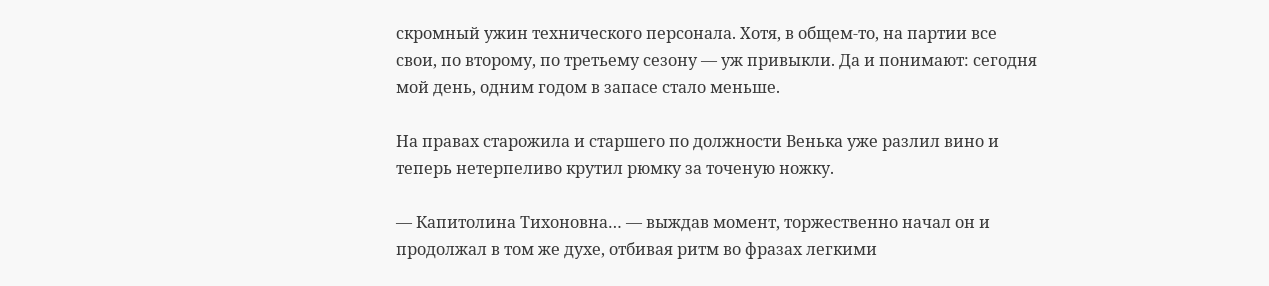скромный ужин технического персонала. Хотя, в общем-то, на партии все свои, по второму, по третьему сезону — уж привыкли. Да и понимают: сегодня мой день, одним годом в запасе стало меньше.

На правах старожила и старшего по должности Венька уже разлил вино и теперь нетерпеливо крутил рюмку за точеную ножку.

— Капитолина Тихоновна… — выждав момент, торжественно начал он и продолжал в том же духе, отбивая ритм во фразах легкими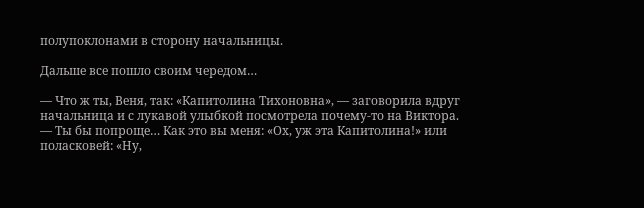полупоклонами в сторону начальницы.

Дальше все пошло своим чередом…

— Что ж ты, Веня, так: «Капитолина Тихоновна», — заговорила вдруг начальница и с лукавой улыбкой посмотрела почему-то на Виктора. — Ты бы попроще… Как это вы меня: «Ох, уж эта Капитолина!» или поласковей: «Ну,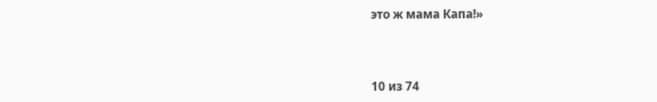это ж мама Капа!»



10 из 74